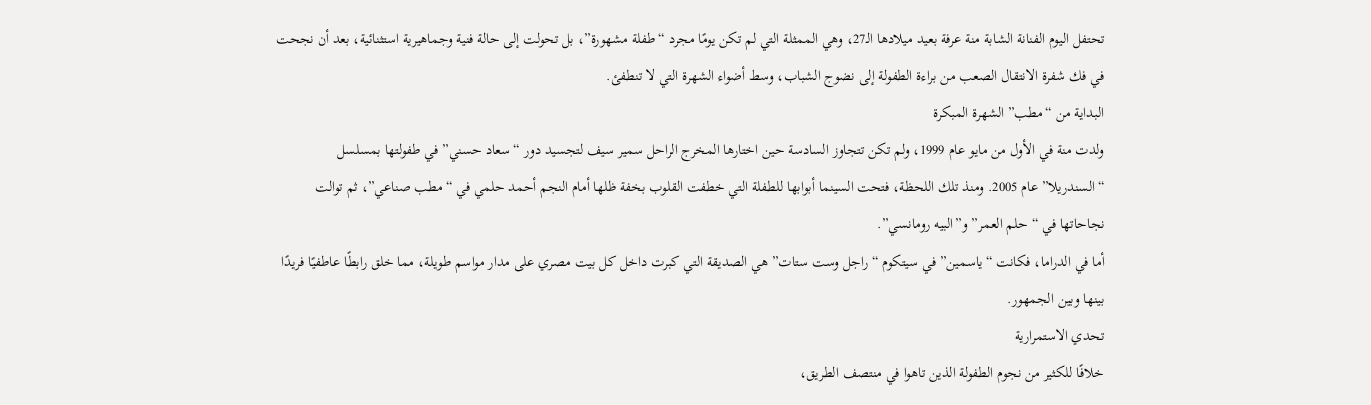تحتفل اليوم الفنانة الشابة منة عرفة بعيد ميلادها الـ27، وهي الممثلة التي لم تكن يومًا مجرد “طفلة مشهورة”، بل تحولت إلى حالة فنية وجماهيرية استثنائية، بعد أن نجحت في فك شفرة الانتقال الصعب من براءة الطفولة إلى نضوج الشباب، وسط أضواء الشهرة التي لا تنطفئ.
البداية من “مطب” الشهرة المبكرة
ولدت منة في الأول من مايو عام 1999، ولم تكن تتجاوز السادسة حين اختارها المخرج الراحل سمير سيف لتجسيد دور “سعاد حسني” في طفولتها بمسلسل “السندريلا” عام 2005. ومنذ تلك اللحظة، فتحت السينما أبوابها للطفلة التي خطفت القلوب بخفة ظلها أمام النجم أحمد حلمي في “مطب صناعي”، ثم توالت نجاحاتها في “حلم العمر” و”البيه رومانسي”.
أما في الدراما، فكانت “ياسمين” في سيتكوم “راجل وست ستات” هي الصديقة التي كبرت داخل كل بيت مصري على مدار مواسم طويلة، مما خلق رابطًا عاطفيًا فريدًا بينها وبين الجمهور.
تحدي الاستمرارية
خلافًا للكثير من نجوم الطفولة الذين تاهوا في منتصف الطريق،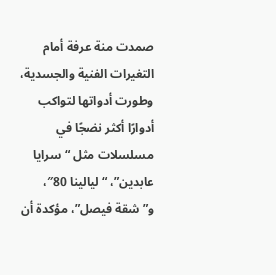صمدت منة عرفة أمام التغيرات الفنية والجسدية، وطورت أدواتها لتواكب أدوارًا أكثر نضجًا في مسلسلات مثل “سرايا عابدين”، “ليالينا 80″، و”شقة فيصل”، مؤكدة أن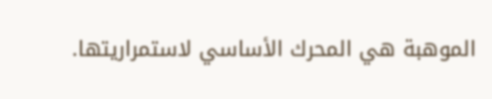الموهبة هي المحرك الأساسي لاستمراريتها.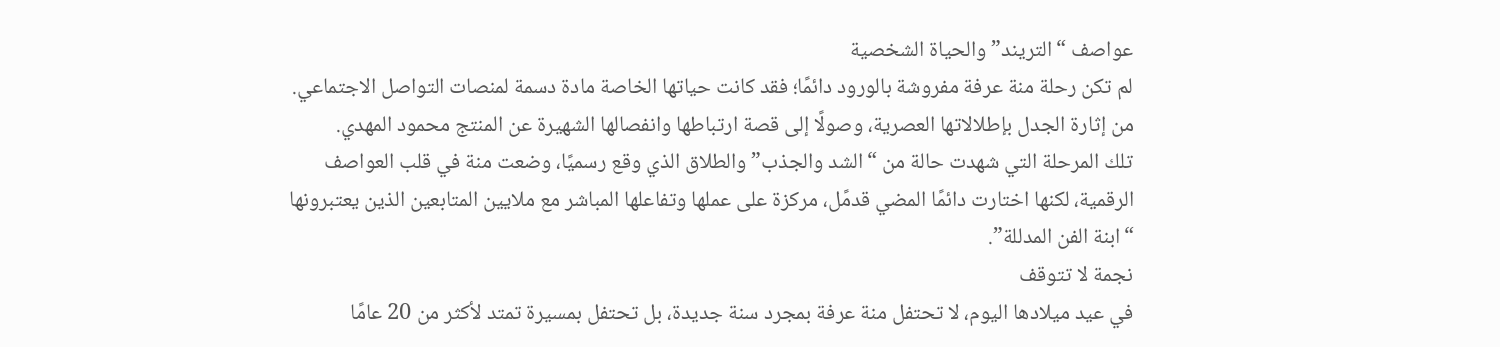عواصف “التريند” والحياة الشخصية
لم تكن رحلة منة عرفة مفروشة بالورود دائمًا؛ فقد كانت حياتها الخاصة مادة دسمة لمنصات التواصل الاجتماعي. من إثارة الجدل بإطلالاتها العصرية، وصولًا إلى قصة ارتباطها وانفصالها الشهيرة عن المنتج محمود المهدي.
تلك المرحلة التي شهدت حالة من “الشد والجذب” والطلاق الذي وقع رسميًا، وضعت منة في قلب العواصف الرقمية، لكنها اختارت دائمًا المضي قدمًل، مركزة على عملها وتفاعلها المباشر مع ملايين المتابعين الذين يعتبرونها “ابنة الفن المدللة”.
نجمة لا تتوقف
في عيد ميلادها اليوم، لا تحتفل منة عرفة بمجرد سنة جديدة، بل تحتفل بمسيرة تمتد لأكثر من 20 عامًا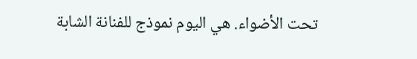تحت الأضواء. هي اليوم نموذج للفنانة الشابة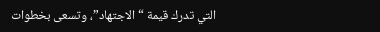التي تدرك قيمة “الاجتهاد”، وتسعى بخطوات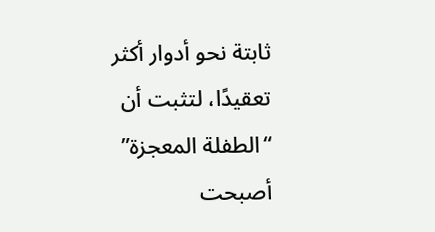ثابتة نحو أدوار أكثر تعقيدًا، لتثبت أن “الطفلة المعجزة” أصبحت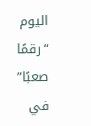اليوم “رقمًا صعبًا” في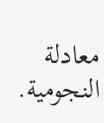معادلة النجومية.